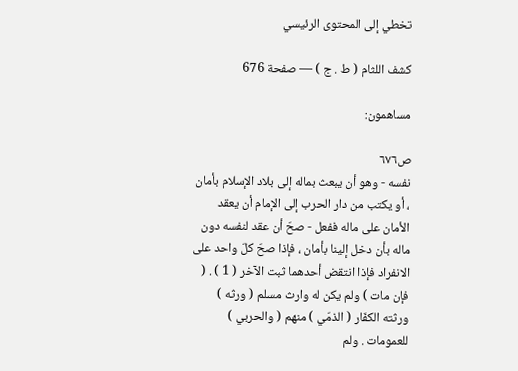تخطي إلى المحتوى الرئيسي

كشف اللثام ( ط . ج ) — صفحة 676

مساهمون:

ص٦٧٦
نفسه - وهو أن يبعث بماله إلى بلاد الإسلام بأمان ، أو يكتب من دار الحرب إلى الإمام أن يعقد الأمان على ماله ففعل - صحّ أن عقد لنفسه دون ماله بأن دخل إلينا بأمان ، فإذا صحّ كلّ واحد على الانفراد فإذا انتقض أحدهما ثبت الآخر ( 1 ) . ( فإن مات ) ولم يكن له وارث مسلم ( ورثه ) ورثته الكفّار ( الذمّي ) منهم ( والحربي ) للعمومات . ولم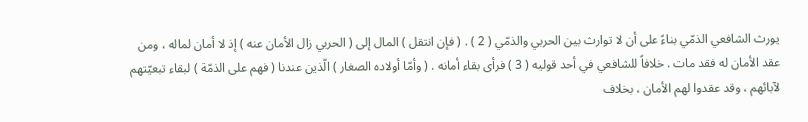يورث الشافعي الذمّي بناءً على أن لا توارث بين الحربي والذمّي ( 2 ) . ( فإن انتقل ) المال إلى ( الحربي زال الأمان عنه ) إذ لا أمان لماله ، ومن عقد الأمان له فقد مات . خلافاً للشافعي في أحد قوليه ( 3 ) فرأى بقاء أمانه . ( وأمّا أولاده الصغار ) الّذين عندنا ( فهم على الذمّة ) لبقاء تبعيّتهم لآبائهم ، وقد عقدوا لهم الأمان ، بخلاف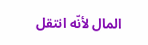المال لأنّه انتقل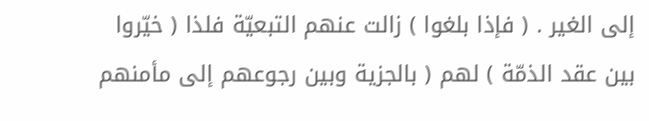إلى الغير . ( فإذا بلغوا ) زالت عنهم التبعيّة فلذا ( خيّروا بين عقد الذمّة ) لهم ( بالجزية وبين رجوعهم إلى مأمنهم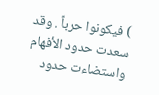) فيكونوا حرباً . وقد سعدت حدود الأفهام واستضاءت حدود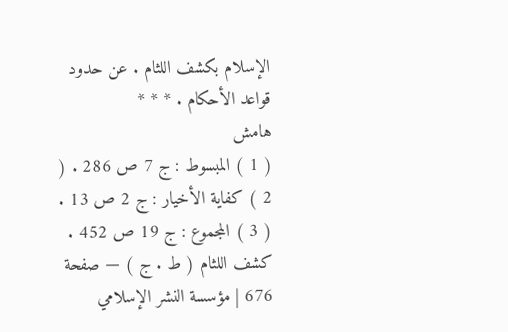الإسلام بكشف اللثام . عن حدود قواعد الأحكام . * * *
هامش
( 1 ) المبسوط : ج 7 ص 286 . ( 2 ) كفاية الأخيار : ج 2 ص 13 . ( 3 ) المجموع : ج 19 ص 452 .
كشف اللثام ( ط . ج ) — صفحة 676 | مؤسسة النشر الإسلامي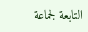التابعة لجماعة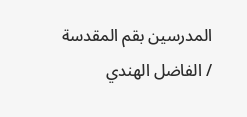المدرسين بقم المقدسة / الفاضل الهندي